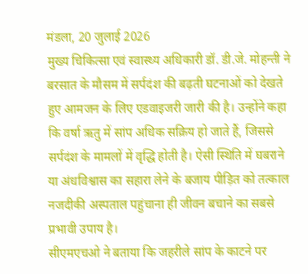मंडला, 20 जुलाई 2026
मुख्य चिकित्सा एवं स्वास्थ्य अधिकारी डॉ. डी.जे. मोहन्ती ने बरसात के मौसम में सर्पदंश की बढ़ती घटनाओं को देखते हुए आमजन के लिए एडवाइजरी जारी की है। उन्होंने कहा कि वर्षा ऋतु में सांप अधिक सक्रिय हो जाते हैं, जिससे सर्पदंश के मामलों में वृद्धि होती है। ऐसी स्थिति में घबराने या अंधविश्वास का सहारा लेने के बजाय पीड़ित को तत्काल नजदीकी अस्पताल पहुंचाना ही जीवन बचाने का सबसे प्रभावी उपाय है।
सीएमएचओ ने बताया कि जहरीले सांप के काटने पर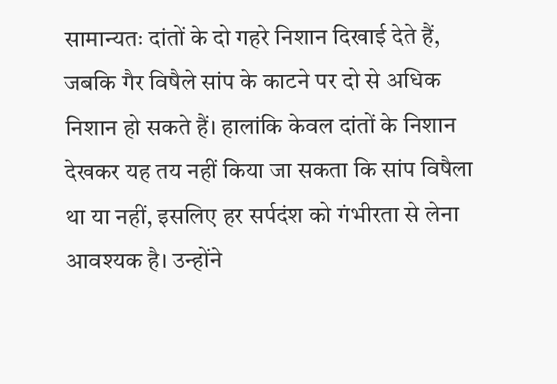सामान्यतः दांतों के दो गहरे निशान दिखाई देते हैं, जबकि गैर विषैले सांप के काटने पर दो से अधिक निशान हो सकते हैं। हालांकि केवल दांतों के निशान देखकर यह तय नहीं किया जा सकता कि सांप विषैला था या नहीं, इसलिए हर सर्पदंश को गंभीरता से लेना आवश्यक है। उन्होंने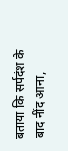बताया कि सर्पदंश के बाद नींद आना,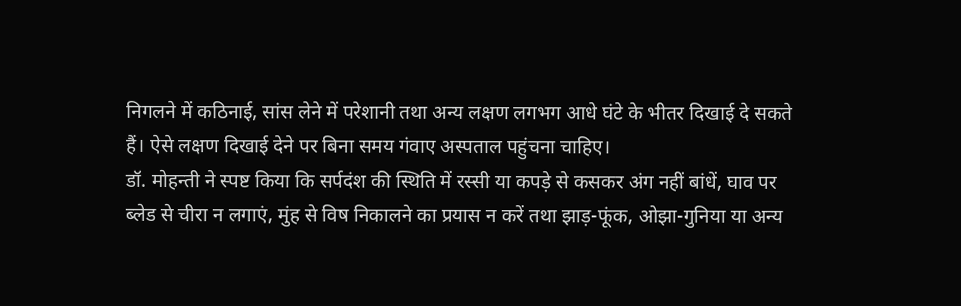निगलने में कठिनाई, सांस लेने में परेशानी तथा अन्य लक्षण लगभग आधे घंटे के भीतर दिखाई दे सकते हैं। ऐसे लक्षण दिखाई देने पर बिना समय गंवाए अस्पताल पहुंचना चाहिए।
डॉ. मोहन्ती ने स्पष्ट किया कि सर्पदंश की स्थिति में रस्सी या कपड़े से कसकर अंग नहीं बांधें, घाव पर ब्लेड से चीरा न लगाएं, मुंह से विष निकालने का प्रयास न करें तथा झाड़-फूंक, ओझा-गुनिया या अन्य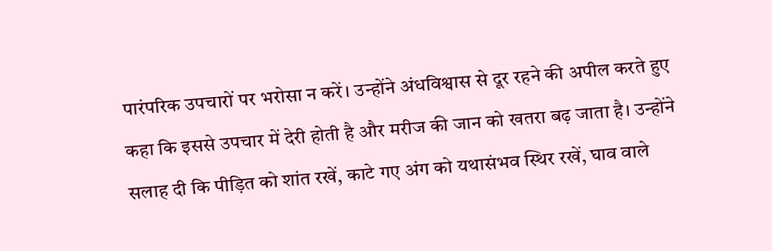पारंपरिक उपचारों पर भरोसा न करें। उन्होंने अंधविश्वास से दूर रहने की अपील करते हुए कहा कि इससे उपचार में देरी होती है और मरीज की जान को खतरा बढ़ जाता है। उन्होंने सलाह दी कि पीड़ित को शांत रखें, काटे गए अंग को यथासंभव स्थिर रखें, घाव वाले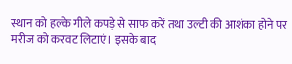स्थान को हल्के गीले कपड़े से साफ करें तथा उल्टी की आशंका होने पर मरीज को करवट लिटाएं। इसके बाद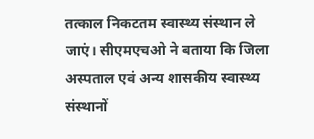तत्काल निकटतम स्वास्थ्य संस्थान ले जाएं। सीएमएचओ ने बताया कि जिला अस्पताल एवं अन्य शासकीय स्वास्थ्य संस्थानों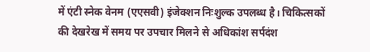में एंटी स्नेक वेनम (एएसवी) इंजेक्शन निःशुल्क उपलब्ध है। चिकित्सकों की देखरेख में समय पर उपचार मिलने से अधिकांश सर्पदंश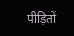पीड़ितों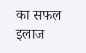का सफल इलाज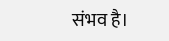संभव है।